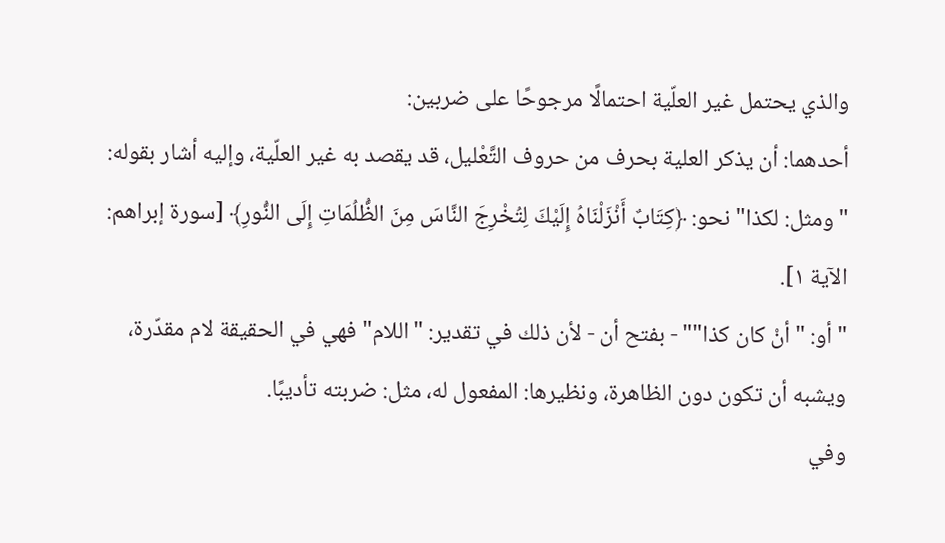والذي يحتمل غير العلّية احتمالًا مرجوحًا على ضربين:
أحدهما: أن يذكر العلية بحرف من حروف التَّعْليل، قد يقصد به غير العلّية، وإليه أشار بقوله: "ومثل: لكذا" نحو: ﴿كِتَابٌ أَنْزَلْنَاهُ إِلَيْكَ لِتُخْرِجَ النَّاسَ مِنَ الظُّلُمَاتِ إِلَى النُّورِ﴾ [سورة إبراهم: الآية ١].
"أو: "أنْ كان كذا"" - بفتح أن - لأن ذلك في تقدير: "اللام" فهي في الحقيقة لام مقدّرة، ويشبه أن تكون دون الظاهرة، ونظيرها: المفعول له، مثل: ضربته تأديبًا.
وفي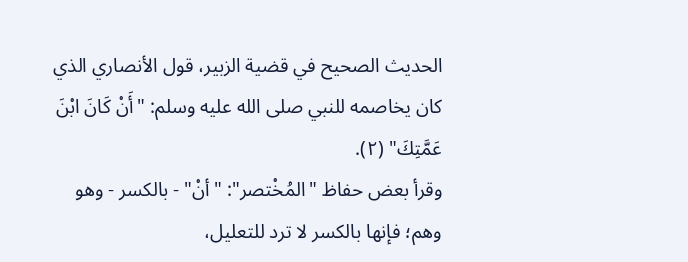الحديث الصحيح في قضية الزبير، قول الأنصاري الذي كان يخاصمه للنبي صلى الله عليه وسلم: "أَنْ كَانَ ابْنَ عَمَّتِكَ" (٢).
وقرأ بعض حفاظ "المُخْتصر": "أنْ" - بالكسر - وهو وهم؛ فإنها بالكسر لا ترد للتعليل،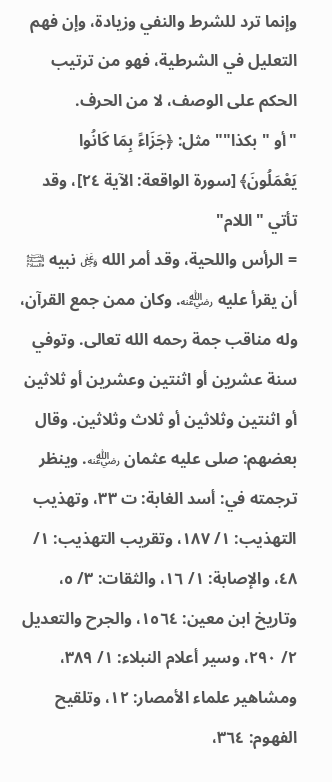وإنما ترد للشرط والنفي وزيادة، وإن فهم التعليل في الشرطية، فهو من ترتيب الحكم على الوصف، لا من الحرف.
"أو "بكذا"" مثل: ﴿جَزَاءً بِمَا كَانُوا يَعْمَلُونَ﴾ [سورة الواقعة: الآية ٢٤]، وقد تأتي "اللام"
= الرأس واللحية، وقد أمر الله ﷿ نبيه ﵊ أن يقرأ عليه ﵁. وكان ممن جمع القرآن، وله مناقب جمة رحمه الله تعالى. وتوفي سنة عشرين أو اثنتين وعشرين أو ثلاثين أو اثنتين وثلاثين أو ثلاث وثلاثين. وقال بعضهم: صلى عليه عثمان ﵁. وينظر ترجمته في: أسد الغابة: ت ٣٣، وتهذيب التهذيب: ١/ ١٨٧، وتقريب التهذيب: ١/ ٤٨، والإصابة: ١/ ١٦، والثقات: ٣/ ٥، وتاريخ ابن معين: ١٥٦٤، والجرح والتعديل ٢/ ٢٩٠، وسير أعلام النبلاء: ١/ ٣٨٩، ومشاهير علماء الأمصار: ١٢، وتلقيح الفهوم: ٣٦٤،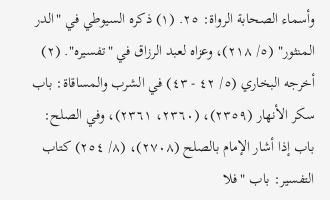وأسماء الصحابة الرواة: ٢٥. (١) ذكره السيوطي في "الدر المنثور" (٥/ ٢١٨)، وعزاه لعبد الرزاق في "تفسيره". (٢) أخرجه البخاري (٥/ ٤٢ - ٤٣) في الشرب والمساقاة: باب سكر الأنهار (٢٣٥٩)، (٢٣٦٠، ٢٣٦١)، وفي الصلح: باب إذا أشار الإمام بالصلح (٢٧٠٨)، (٨/ ٢٥٤) كتاب التفسير: باب "فلا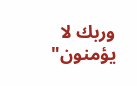وربك لا يؤمنون"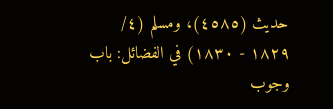حديث (٤٥٨٥)، ومسلم (٤/ ١٨٢٩ - ١٨٣٠) في الفضائل: باب وجوب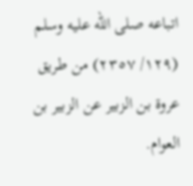اتباعه صلى الله عليه وسلم (١٢٩/ ٢٣٥٧) من طريق عروة بن الزبير عن الزبير بن العوام.